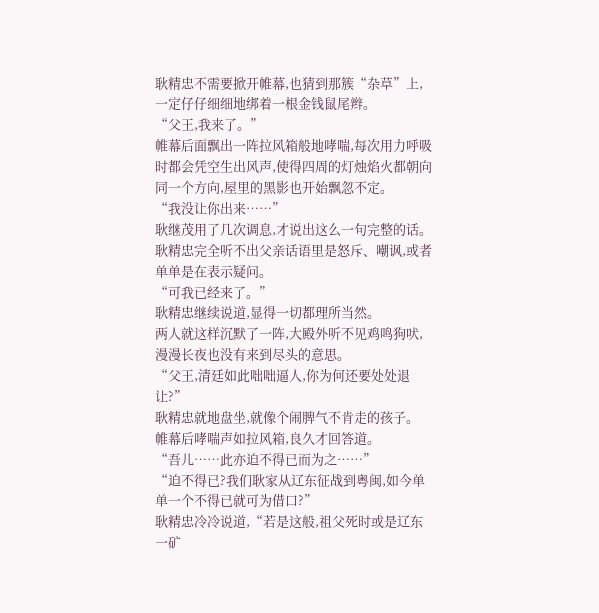耿精忠不需要掀开帷幕,也猜到那簇“杂草”上,一定仔仔细细地绑着一根金钱鼠尾辫。
“父王,我来了。”
帷幕后面飘出一阵拉风箱般地哮喘,每次用力呼吸时都会凭空生出风声,使得四周的灯烛焰火都朝向同一个方向,屋里的黑影也开始飘忽不定。
“我没让你出来……”
耿继茂用了几次调息,才说出这么一句完整的话。耿精忠完全听不出父亲话语里是怒斥、嘲讽,或者单单是在表示疑问。
“可我已经来了。”
耿精忠继续说道,显得一切都理所当然。
两人就这样沉默了一阵,大殿外听不见鸡鸣狗吠,漫漫长夜也没有来到尽头的意思。
“父王,清廷如此咄咄逼人,你为何还要处处退让?”
耿精忠就地盘坐,就像个闹脾气不肯走的孩子。
帷幕后哮喘声如拉风箱,良久才回答道。
“吾儿……此亦迫不得已而为之……”
“迫不得已?我们耿家从辽东征战到粤闽,如今单单一个不得已就可为借口?”
耿精忠冷冷说道,“若是这般,祖父死时或是辽东一矿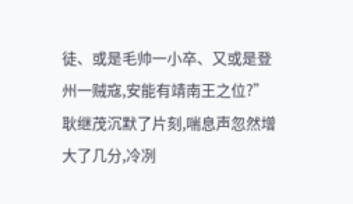徒、或是毛帅一小卒、又或是登州一贼寇,安能有靖南王之位?”
耿继茂沉默了片刻,喘息声忽然增大了几分,冷冽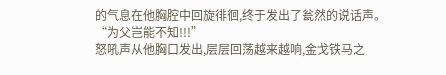的气息在他胸腔中回旋徘徊,终于发出了瓮然的说话声。
“为父岂能不知!!!”
怒吼声从他胸口发出,层层回荡越来越响,金戈铁马之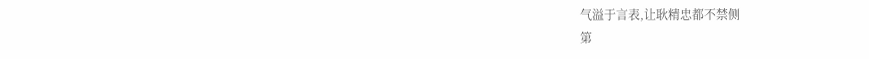气溢于言表,让耿精忠都不禁侧
第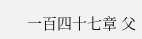一百四十七章 父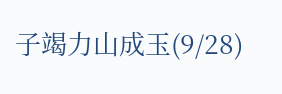子竭力山成玉(9/28)